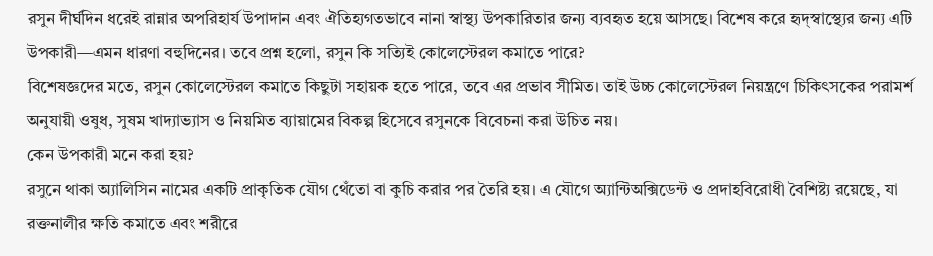রসুন দীর্ঘদিন ধরেই রান্নার অপরিহার্য উপাদান এবং ঐতিহ্যগতভাবে নানা স্বাস্থ্য উপকারিতার জন্য ব্যবহৃত হয়ে আসছে। বিশেষ করে হৃদ্স্বাস্থ্যের জন্য এটি উপকারী—এমন ধারণা বহুদিনের। তবে প্রশ্ন হলো, রসুন কি সত্যিই কোলেস্টেরল কমাতে পারে?
বিশেষজ্ঞদের মতে, রসুন কোলেস্টেরল কমাতে কিছুটা সহায়ক হতে পারে, তবে এর প্রভাব সীমিত। তাই উচ্চ কোলেস্টেরল নিয়ন্ত্রণে চিকিৎসকের পরামর্শ অনুযায়ী ওষুধ, সুষম খাদ্যাভ্যাস ও নিয়মিত ব্যায়ামের বিকল্প হিসেবে রসুনকে বিবেচনা করা উচিত নয়।
কেন উপকারী মনে করা হয়?
রসুনে থাকা অ্যালিসিন নামের একটি প্রাকৃতিক যৌগ থেঁতো বা কুচি করার পর তৈরি হয়। এ যৌগে অ্যান্টিঅক্সিডেন্ট ও প্রদাহবিরোধী বৈশিষ্ট্য রয়েছে, যা রক্তনালীর ক্ষতি কমাতে এবং শরীরে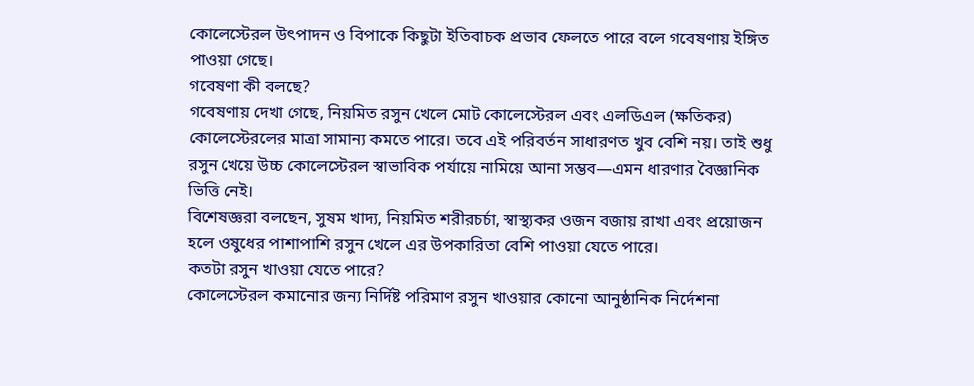কোলেস্টেরল উৎপাদন ও বিপাকে কিছুটা ইতিবাচক প্রভাব ফেলতে পারে বলে গবেষণায় ইঙ্গিত পাওয়া গেছে।
গবেষণা কী বলছে?
গবেষণায় দেখা গেছে, নিয়মিত রসুন খেলে মোট কোলেস্টেরল এবং এলডিএল (ক্ষতিকর) কোলেস্টেরলের মাত্রা সামান্য কমতে পারে। তবে এই পরিবর্তন সাধারণত খুব বেশি নয়। তাই শুধু রসুন খেয়ে উচ্চ কোলেস্টেরল স্বাভাবিক পর্যায়ে নামিয়ে আনা সম্ভব—এমন ধারণার বৈজ্ঞানিক ভিত্তি নেই।
বিশেষজ্ঞরা বলছেন, সুষম খাদ্য, নিয়মিত শরীরচর্চা, স্বাস্থ্যকর ওজন বজায় রাখা এবং প্রয়োজন হলে ওষুধের পাশাপাশি রসুন খেলে এর উপকারিতা বেশি পাওয়া যেতে পারে।
কতটা রসুন খাওয়া যেতে পারে?
কোলেস্টেরল কমানোর জন্য নির্দিষ্ট পরিমাণ রসুন খাওয়ার কোনো আনুষ্ঠানিক নির্দেশনা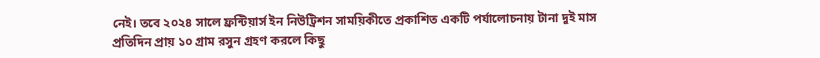নেই। তবে ২০২৪ সালে ফ্রন্টিয়ার্স ইন নিউট্রিশন সাময়িকীতে প্রকাশিত একটি পর্যালোচনায় টানা দুই মাস প্রতিদিন প্রায় ১০ গ্রাম রসুন গ্রহণ করলে কিছু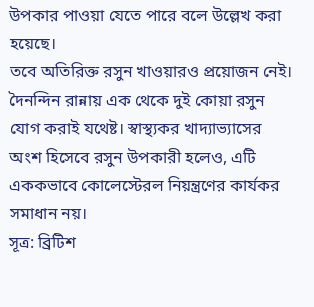উপকার পাওয়া যেতে পারে বলে উল্লেখ করা হয়েছে।
তবে অতিরিক্ত রসুন খাওয়ারও প্রয়োজন নেই। দৈনন্দিন রান্নায় এক থেকে দুই কোয়া রসুন যোগ করাই যথেষ্ট। স্বাস্থ্যকর খাদ্যাভ্যাসের অংশ হিসেবে রসুন উপকারী হলেও, এটি এককভাবে কোলেস্টেরল নিয়ন্ত্রণের কার্যকর সমাধান নয়।
সূত্র: ব্রিটিশ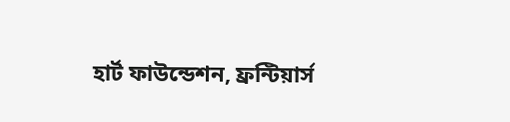হার্ট ফাউন্ডেশন, ফ্রন্টিয়ার্স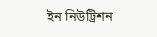ইন নিউট্রিশন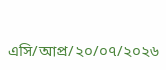এসি/আপ্র/২০/০৭/২০২৬